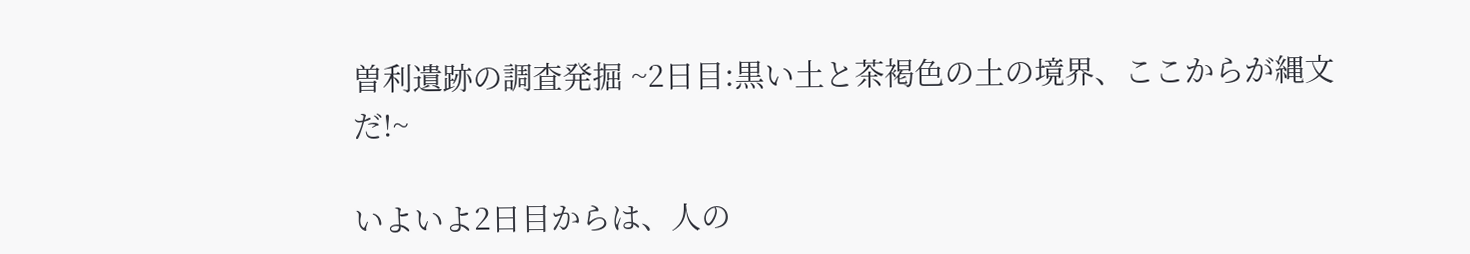曽利遺跡の調査発掘 ~2日目:黒い土と茶褐色の土の境界、ここからが縄文だ!~

いよいよ2日目からは、人の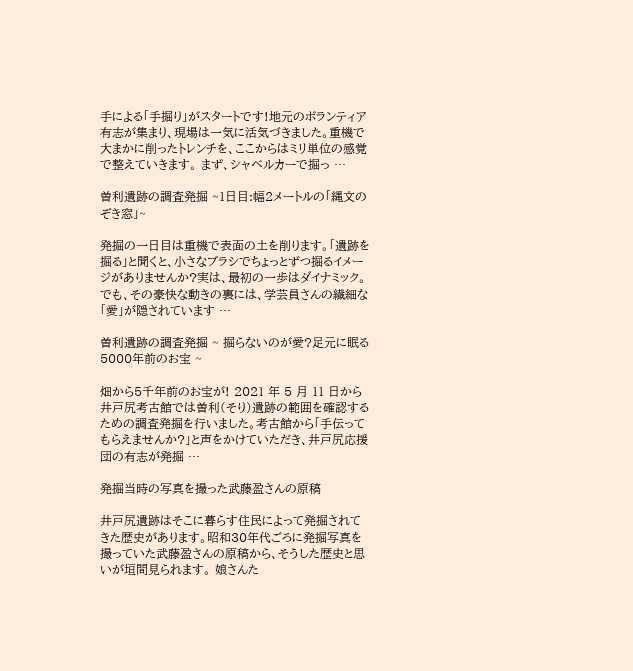手による「手掘り」がスタートです!地元のボランティア有志が集まり、現場は一気に活気づきました。重機で大まかに削ったトレンチを、ここからはミリ単位の感覚で整えていきます。 まず、シャベルカーで掘っ …

曽利遺跡の調査発掘 ~1日目:幅2メートルの「縄文のぞき窓」~

発掘の一日目は重機で表面の土を削ります。「遺跡を掘る」と聞くと、小さなブラシでちょっとずつ掘るイメージがありませんか?実は、最初の一歩はダイナミック。でも、その豪快な動きの裏には、学芸員さんの繊細な「愛」が隠されています …

曽利遺跡の調査発掘 ~ 掘らないのが愛?足元に眠る5000年前のお宝 ~

畑から5千年前のお宝が! 2021 年 5 月 11 日から井戸尻考古館では曽利(そり)遺跡の範囲を確認するための調査発掘を行いました。考古館から「手伝ってもらえませんか?」と声をかけていただき、井戸尻応援団の有志が発掘 …

発掘当時の写真を撮った武藤盈さんの原稿

井戸尻遺跡はそこに暮らす住民によって発掘されてきた歴史があります。昭和30年代ごろに発掘写真を撮っていた武藤盈さんの原稿から、そうした歴史と思いが垣間見られます。 娘さんた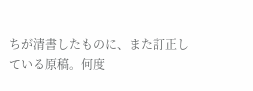ちが清書したものに、また訂正している原稿。何度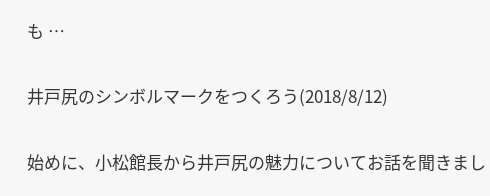も …

井戸尻のシンボルマークをつくろう(2018/8/12)

始めに、小松館長から井戸尻の魅力についてお話を聞きまし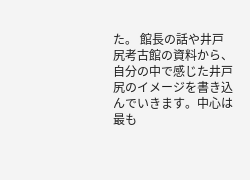た。 館長の話や井戸尻考古館の資料から、自分の中で感じた井戸尻のイメージを書き込んでいきます。中心は最も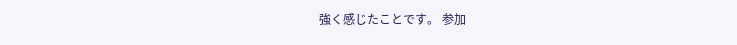強く感じたことです。 参加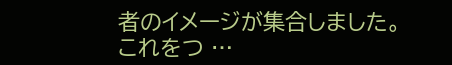者のイメージが集合しました。これをつ …